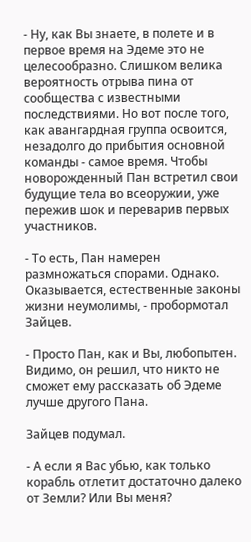- Ну, как Вы знаете, в полете и в первое время на Эдеме это не целесообразно. Слишком велика вероятность отрыва пина от сообщества с известными последствиями. Но вот после того, как авангардная группа освоится, незадолго до прибытия основной команды - самое время. Чтобы новорожденный Пан встретил свои будущие тела во всеоружии, уже пережив шок и переварив первых участников.

- То есть, Пан намерен размножаться спорами. Однако. Оказывается, естественные законы жизни неумолимы, - пробормотал Зайцев.

- Просто Пан, как и Вы, любопытен. Видимо, он решил, что никто не сможет ему рассказать об Эдеме лучше другого Пана.

Зайцев подумал.

- А если я Вас убью, как только корабль отлетит достаточно далеко от Земли? Или Вы меня?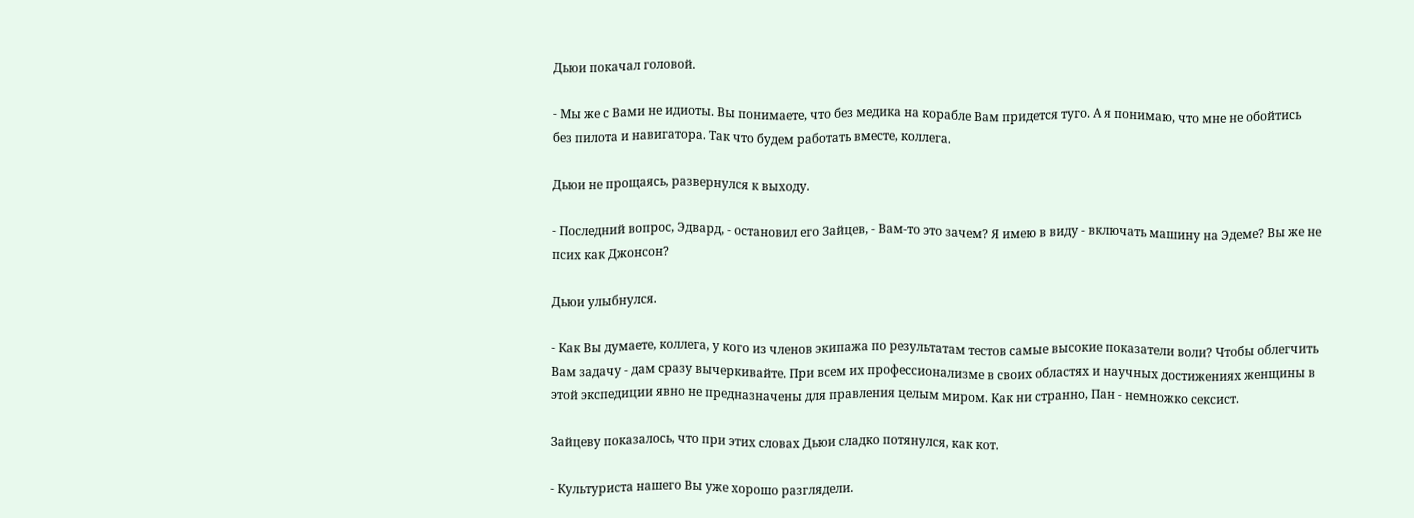Дьюи покачал головой.

- Мы же с Вами не идиоты. Вы понимаете, что без медика на корабле Вам придется туго. А я понимаю, что мне не обойтись без пилота и навигатора. Так что будем работать вместе, коллега.

Дьюи не прощаясь, развернулся к выходу.

- Последний вопрос, Эдвард, - остановил его Зайцев, - Вам-то это зачем? Я имею в виду - включать машину на Эдеме? Вы же не псих как Джонсон?

Дьюи улыбнулся.

- Как Вы думаете, коллега, у кого из членов экипажа по результатам тестов самые высокие показатели воли? Чтобы облегчить Вам задачу - дам сразу вычеркивайте. При всем их профессионализме в своих областях и научных достижениях женщины в этой экспедиции явно не предназначены для правления целым миром. Как ни странно, Пан - немножко сексист.

Зайцеву показалось, что при этих словах Дьюи сладко потянулся, как кот.

- Культуриста нашего Вы уже хорошо разглядели.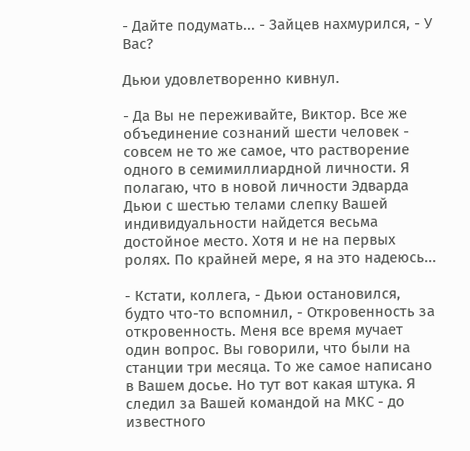- Дайте подумать... - Зайцев нахмурился, - У Вас?

Дьюи удовлетворенно кивнул.

- Да Вы не переживайте, Виктор. Все же объединение сознаний шести человек - совсем не то же самое, что растворение одного в семимиллиардной личности. Я полагаю, что в новой личности Эдварда Дьюи с шестью телами слепку Вашей индивидуальности найдется весьма достойное место. Хотя и не на первых ролях. По крайней мере, я на это надеюсь...

- Кстати, коллега, - Дьюи остановился, будто что-то вспомнил, - Откровенность за откровенность. Меня все время мучает один вопрос. Вы говорили, что были на станции три месяца. То же самое написано в Вашем досье. Но тут вот какая штука. Я следил за Вашей командой на МКС - до известного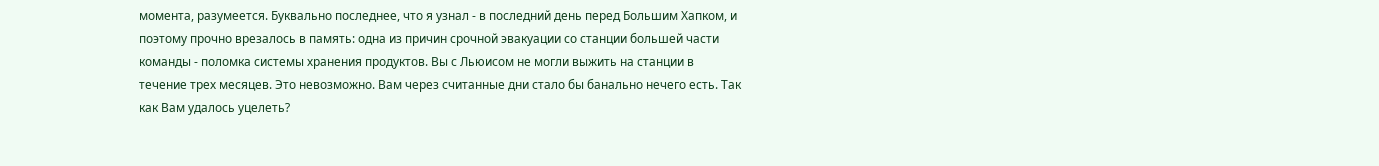момента, разумеется. Буквально последнее, что я узнал - в последний день перед Большим Хапком, и поэтому прочно врезалось в память: одна из причин срочной эвакуации со станции большей части команды - поломка системы хранения продуктов. Вы с Льюисом не могли выжить на станции в течение трех месяцев. Это невозможно. Вам через считанные дни стало бы банально нечего есть. Так как Вам удалось уцелеть?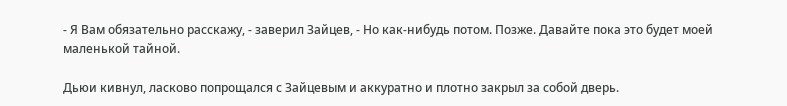- Я Вам обязательно расскажу, - заверил Зайцев, - Но как-нибудь потом. Позже. Давайте пока это будет моей маленькой тайной.

Дьюи кивнул, ласково попрощался с Зайцевым и аккуратно и плотно закрыл за собой дверь.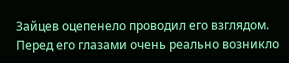Зайцев оцепенело проводил его взглядом. Перед его глазами очень реально возникло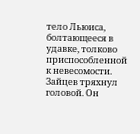тело Льюиса, болтающееся в удавке, толково приспособленной к невесомости. Зайцев тряхнул головой. Он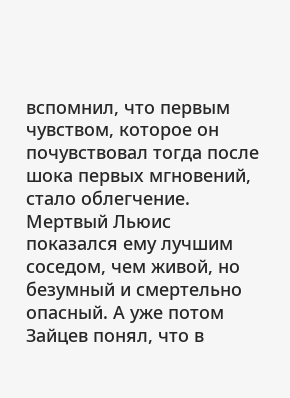вспомнил, что первым чувством, которое он почувствовал тогда после шока первых мгновений, стало облегчение. Мертвый Льюис показался ему лучшим соседом, чем живой, но безумный и смертельно опасный. А уже потом Зайцев понял, что в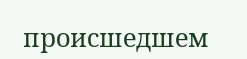происшедшем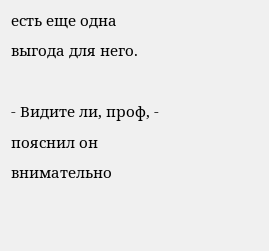есть еще одна выгода для него.

- Видите ли, проф, - пояснил он внимательно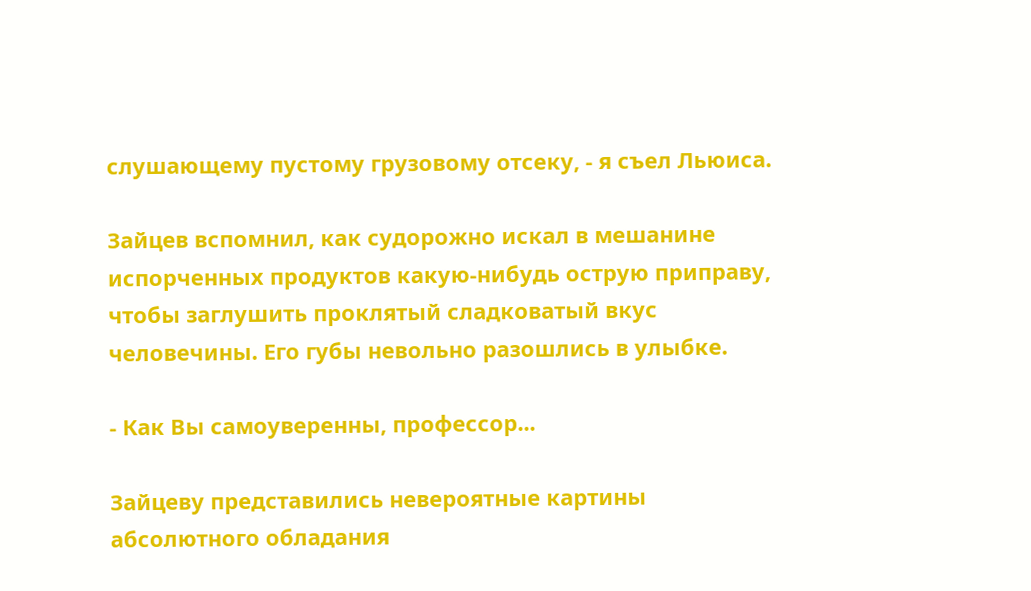слушающему пустому грузовому отсеку, - я съел Льюиса.

Зайцев вспомнил, как судорожно искал в мешанине испорченных продуктов какую-нибудь острую приправу, чтобы заглушить проклятый сладковатый вкус человечины. Его губы невольно разошлись в улыбке.

- Как Вы самоуверенны, профессор...

Зайцеву представились невероятные картины абсолютного обладания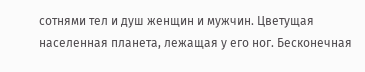сотнями тел и душ женщин и мужчин. Цветущая населенная планета, лежащая у его ног. Бесконечная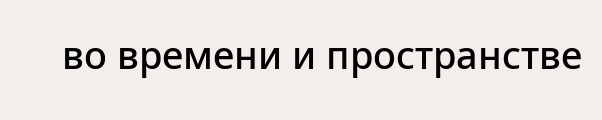во времени и пространстве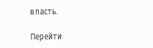власть.

Перейти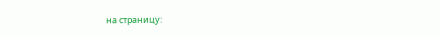на страницу: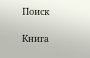Поиск

Книга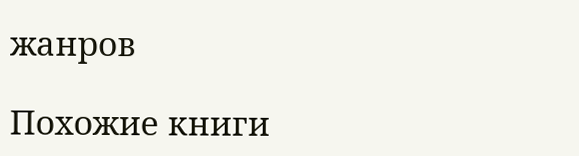жанров

Похожие книги